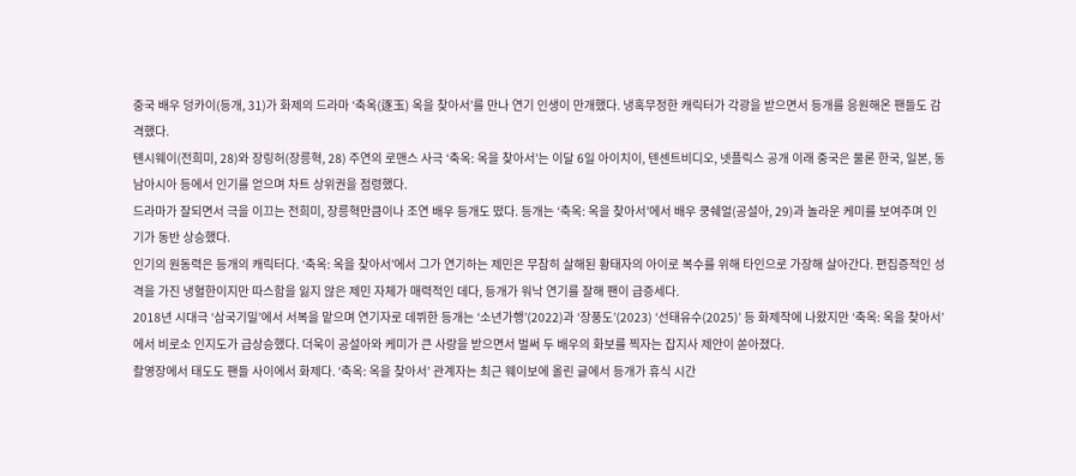중국 배우 덩카이(등개, 31)가 화제의 드라마 ‘축옥(逐玉) 옥을 찾아서’를 만나 연기 인생이 만개했다. 냉혹무정한 캐릭터가 각광을 받으면서 등개를 응원해온 팬들도 감격했다.
톈시웨이(전희미, 28)와 장링허(장릉혁, 28) 주연의 로맨스 사극 ‘축옥: 옥을 찾아서’는 이달 6일 아이치이, 텐센트비디오, 넷플릭스 공개 이래 중국은 물론 한국, 일본, 동남아시아 등에서 인기를 얻으며 차트 상위권을 점령했다.
드라마가 잘되면서 극을 이끄는 전희미, 장릉혁만큼이나 조연 배우 등개도 떴다. 등개는 ‘축옥: 옥을 찾아서’에서 배우 쿵쉐얼(공설아, 29)과 놀라운 케미를 보여주며 인기가 동반 상승했다.
인기의 원동력은 등개의 캐릭터다. ‘축옥: 옥을 찾아서’에서 그가 연기하는 제민은 무참히 살해된 황태자의 아이로 복수를 위해 타인으로 가장해 살아간다. 편집증적인 성격을 가진 냉혈한이지만 따스함을 잃지 않은 제민 자체가 매력적인 데다, 등개가 워낙 연기를 잘해 팬이 급증세다.
2018년 시대극 ‘삼국기밀’에서 서복을 맡으며 연기자로 데뷔한 등개는 ‘소년가행’(2022)과 ‘장풍도’(2023) ‘선태유수(2025)’ 등 화제작에 나왔지만 ‘축옥: 옥을 찾아서’에서 비로소 인지도가 급상승했다. 더욱이 공설아와 케미가 큰 사랑을 받으면서 벌써 두 배우의 화보를 찍자는 잡지사 제안이 쏟아졌다.
촬영장에서 태도도 팬들 사이에서 화제다. ‘축옥: 옥을 찾아서’ 관계자는 최근 웨이보에 올린 글에서 등개가 휴식 시간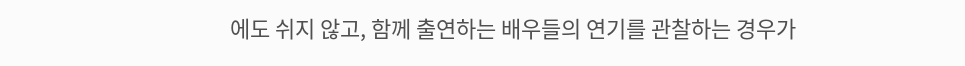에도 쉬지 않고, 함께 출연하는 배우들의 연기를 관찰하는 경우가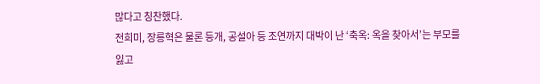많다고 칭찬했다.
전희미, 장릉혁은 물론 등개, 공설아 등 조연까지 대박이 난 ‘축옥: 옥을 찾아서’는 부모를 잃고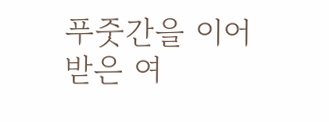푸줏간을 이어받은 여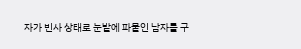자가 빈사 상태로 눈밭에 파뭍인 남자를 구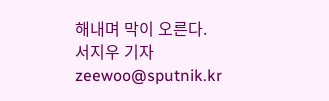해내며 막이 오른다.
서지우 기자 zeewoo@sputnik.kr